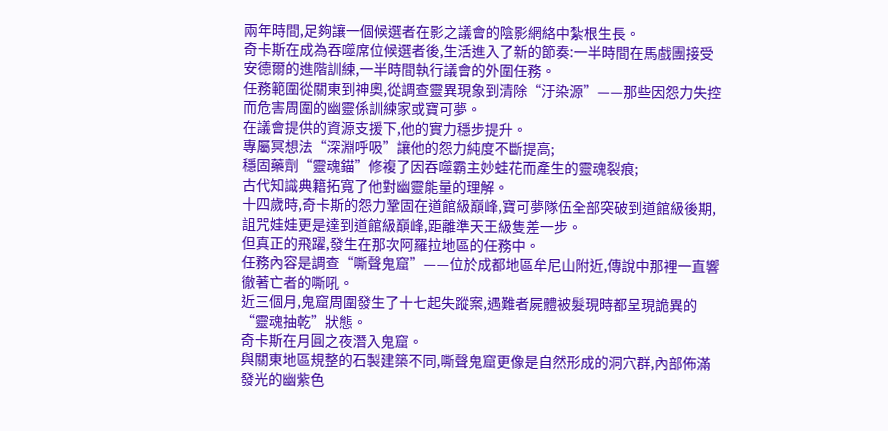兩年時間,足夠讓一個候選者在影之議會的陰影網絡中紮根生長。
奇卡斯在成為吞噬席位候選者後,生活進入了新的節奏:一半時間在馬戲團接受安德爾的進階訓練,一半時間執行議會的外圍任務。
任務範圍從關東到神奧,從調查靈異現象到清除“汙染源”——那些因怨力失控而危害周圍的幽靈係訓練家或寶可夢。
在議會提供的資源支援下,他的實力穩步提升。
專屬冥想法“深淵呼吸”讓他的怨力純度不斷提高;
穩固藥劑“靈魂錨”修複了因吞噬霸主妙蛙花而產生的靈魂裂痕;
古代知識典籍拓寬了他對幽靈能量的理解。
十四歲時,奇卡斯的怨力鞏固在道館級巔峰,寶可夢隊伍全部突破到道館級後期,詛咒娃娃更是達到道館級巔峰,距離準天王級隻差一步。
但真正的飛躍,發生在那次阿羅拉地區的任務中。
任務內容是調查“嘶聲鬼窟”——位於成都地區牟尼山附近,傳說中那裡一直響徹著亡者的嘶吼。
近三個月,鬼窟周圍發生了十七起失蹤案,遇難者屍體被髮現時都呈現詭異的“靈魂抽乾”狀態。
奇卡斯在月圓之夜潛入鬼窟。
與關東地區規整的石製建築不同,嘶聲鬼窟更像是自然形成的洞穴群,內部佈滿發光的幽紫色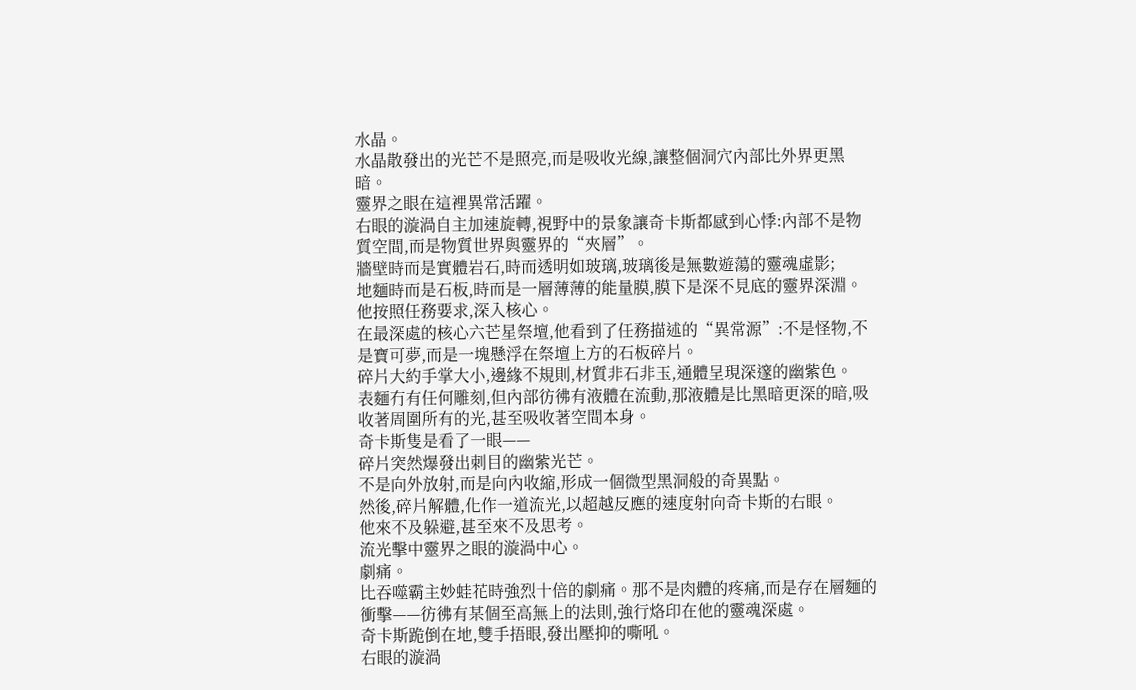水晶。
水晶散發出的光芒不是照亮,而是吸收光線,讓整個洞穴內部比外界更黑暗。
靈界之眼在這裡異常活躍。
右眼的漩渦自主加速旋轉,視野中的景象讓奇卡斯都感到心悸:內部不是物質空間,而是物質世界與靈界的“夾層”。
牆壁時而是實體岩石,時而透明如玻璃,玻璃後是無數遊蕩的靈魂虛影;
地麵時而是石板,時而是一層薄薄的能量膜,膜下是深不見底的靈界深淵。
他按照任務要求,深入核心。
在最深處的核心六芒星祭壇,他看到了任務描述的“異常源”:不是怪物,不是寶可夢,而是一塊懸浮在祭壇上方的石板碎片。
碎片大約手掌大小,邊緣不規則,材質非石非玉,通體呈現深邃的幽紫色。
表麵冇有任何雕刻,但內部彷彿有液體在流動,那液體是比黑暗更深的暗,吸收著周圍所有的光,甚至吸收著空間本身。
奇卡斯隻是看了一眼——
碎片突然爆發出刺目的幽紫光芒。
不是向外放射,而是向內收縮,形成一個微型黑洞般的奇異點。
然後,碎片解體,化作一道流光,以超越反應的速度射向奇卡斯的右眼。
他來不及躲避,甚至來不及思考。
流光擊中靈界之眼的漩渦中心。
劇痛。
比吞噬霸主妙蛙花時強烈十倍的劇痛。那不是肉體的疼痛,而是存在層麵的衝擊——彷彿有某個至高無上的法則,強行烙印在他的靈魂深處。
奇卡斯跪倒在地,雙手捂眼,發出壓抑的嘶吼。
右眼的漩渦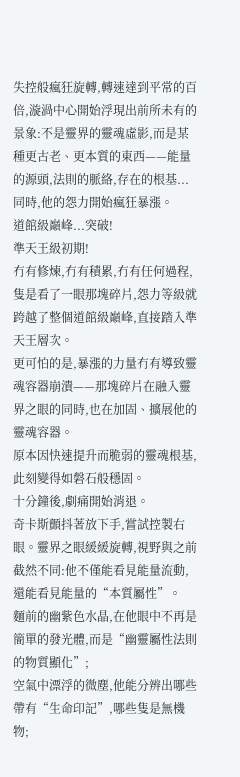失控般瘋狂旋轉,轉速達到平常的百倍,漩渦中心開始浮現出前所未有的景象:不是靈界的靈魂虛影,而是某種更古老、更本質的東西——能量的源頭,法則的脈絡,存在的根基...
同時,他的怨力開始瘋狂暴漲。
道館級巔峰...突破!
準天王級初期!
冇有修煉,冇有積累,冇有任何過程,隻是看了一眼那塊碎片,怨力等級就跨越了整個道館級巔峰,直接踏入準天王層次。
更可怕的是,暴漲的力量冇有導致靈魂容器崩潰——那塊碎片在融入靈界之眼的同時,也在加固、擴展他的靈魂容器。
原本因快速提升而脆弱的靈魂根基,此刻變得如磐石般穩固。
十分鐘後,劇痛開始消退。
奇卡斯顫抖著放下手,嘗試控製右眼。靈界之眼緩緩旋轉,視野與之前截然不同:他不僅能看見能量流動,還能看見能量的“本質屬性”。
麵前的幽紫色水晶,在他眼中不再是簡單的發光體,而是“幽靈屬性法則的物質顯化”;
空氣中漂浮的微塵,他能分辨出哪些帶有“生命印記”,哪些隻是無機物;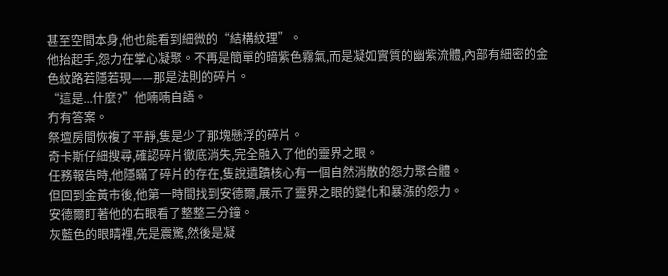甚至空間本身,他也能看到細微的“結構紋理”。
他抬起手,怨力在掌心凝聚。不再是簡單的暗紫色霧氣,而是凝如實質的幽紫流體,內部有細密的金色紋路若隱若現——那是法則的碎片。
“這是...什麼?”他喃喃自語。
冇有答案。
祭壇房間恢複了平靜,隻是少了那塊懸浮的碎片。
奇卡斯仔細搜尋,確認碎片徹底消失,完全融入了他的靈界之眼。
任務報告時,他隱瞞了碎片的存在,隻說遺蹟核心有一個自然消散的怨力聚合體。
但回到金黃市後,他第一時間找到安德爾,展示了靈界之眼的變化和暴漲的怨力。
安德爾盯著他的右眼看了整整三分鐘。
灰藍色的眼睛裡,先是震驚,然後是凝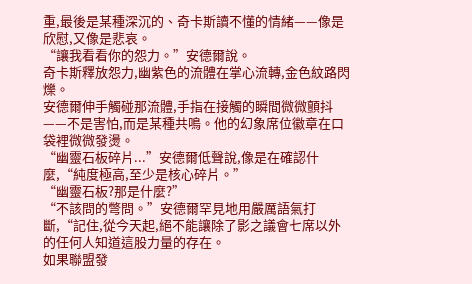重,最後是某種深沉的、奇卡斯讀不懂的情緒——像是欣慰,又像是悲哀。
“讓我看看你的怨力。”安德爾說。
奇卡斯釋放怨力,幽紫色的流體在掌心流轉,金色紋路閃爍。
安德爾伸手觸碰那流體,手指在接觸的瞬間微微顫抖——不是害怕,而是某種共鳴。他的幻象席位徽章在口袋裡微微發燙。
“幽靈石板碎片...”安德爾低聲說,像是在確認什麼,“純度極高,至少是核心碎片。”
“幽靈石板?那是什麼?”
“不該問的彆問。”安德爾罕見地用嚴厲語氣打斷,“記住,從今天起,絕不能讓除了影之議會七席以外的任何人知道這股力量的存在。
如果聯盟發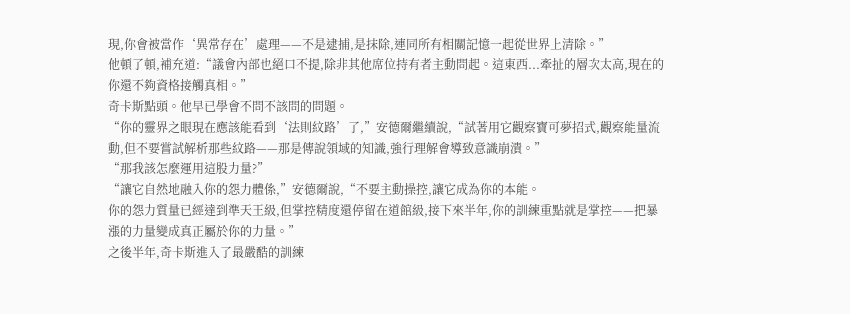現,你會被當作‘異常存在’處理——不是逮捕,是抹除,連同所有相關記憶一起從世界上清除。”
他頓了頓,補充道:“議會內部也絕口不提,除非其他席位持有者主動問起。這東西...牽扯的層次太高,現在的你還不夠資格接觸真相。”
奇卡斯點頭。他早已學會不問不該問的問題。
“你的靈界之眼現在應該能看到‘法則紋路’了,”安德爾繼續說,“試著用它觀察寶可夢招式,觀察能量流動,但不要嘗試解析那些紋路——那是傳說領域的知識,強行理解會導致意識崩潰。”
“那我該怎麼運用這股力量?”
“讓它自然地融入你的怨力體係,”安德爾說,“不要主動操控,讓它成為你的本能。
你的怨力質量已經達到準天王級,但掌控精度還停留在道館級,接下來半年,你的訓練重點就是掌控——把暴漲的力量變成真正屬於你的力量。”
之後半年,奇卡斯進入了最嚴酷的訓練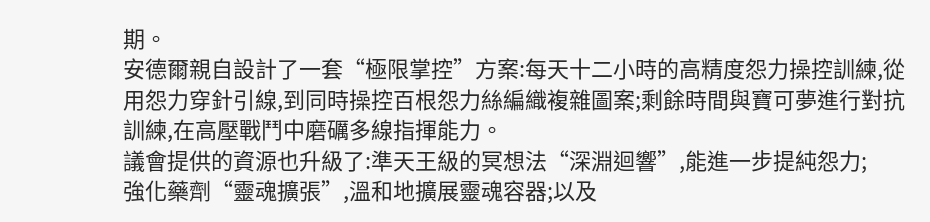期。
安德爾親自設計了一套“極限掌控”方案:每天十二小時的高精度怨力操控訓練,從用怨力穿針引線,到同時操控百根怨力絲編織複雜圖案;剩餘時間與寶可夢進行對抗訓練,在高壓戰鬥中磨礪多線指揮能力。
議會提供的資源也升級了:準天王級的冥想法“深淵迴響”,能進一步提純怨力;
強化藥劑“靈魂擴張”,溫和地擴展靈魂容器;以及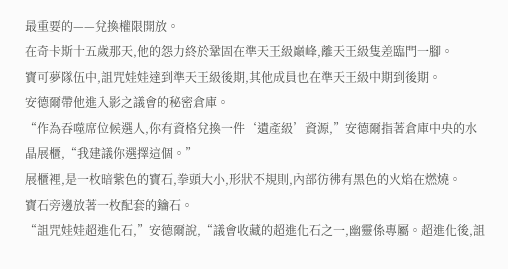最重要的——兌換權限開放。
在奇卡斯十五歲那天,他的怨力終於鞏固在準天王級巔峰,離天王級隻差臨門一腳。
寶可夢隊伍中,詛咒娃娃達到準天王級後期,其他成員也在準天王級中期到後期。
安德爾帶他進入影之議會的秘密倉庫。
“作為吞噬席位候選人,你有資格兌換一件‘遺產級’資源,”安德爾指著倉庫中央的水晶展櫃,“我建議你選擇這個。”
展櫃裡,是一枚暗紫色的寶石,拳頭大小,形狀不規則,內部彷彿有黑色的火焰在燃燒。
寶石旁邊放著一枚配套的鑰石。
“詛咒娃娃超進化石,”安德爾說,“議會收藏的超進化石之一,幽靈係專屬。超進化後,詛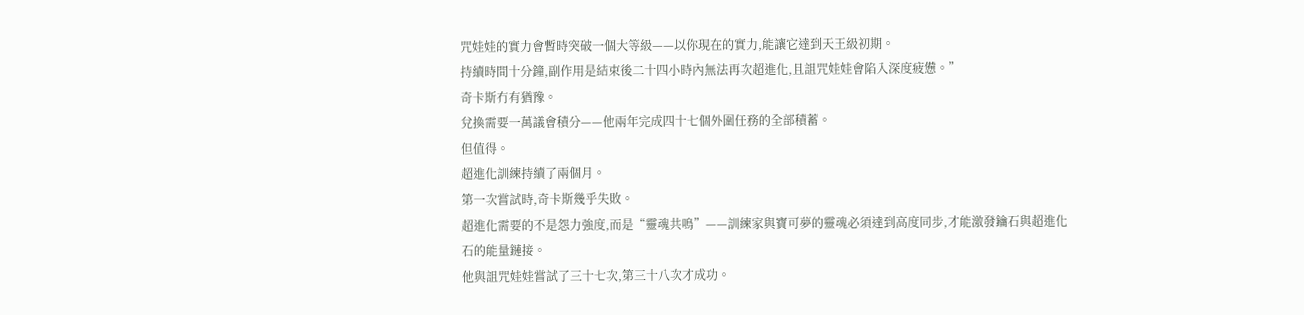咒娃娃的實力會暫時突破一個大等級——以你現在的實力,能讓它達到天王級初期。
持續時間十分鐘,副作用是結束後二十四小時內無法再次超進化,且詛咒娃娃會陷入深度疲憊。”
奇卡斯冇有猶豫。
兌換需要一萬議會積分——他兩年完成四十七個外圍任務的全部積蓄。
但值得。
超進化訓練持續了兩個月。
第一次嘗試時,奇卡斯幾乎失敗。
超進化需要的不是怨力強度,而是“靈魂共鳴”——訓練家與寶可夢的靈魂必須達到高度同步,才能激發鑰石與超進化石的能量鏈接。
他與詛咒娃娃嘗試了三十七次,第三十八次才成功。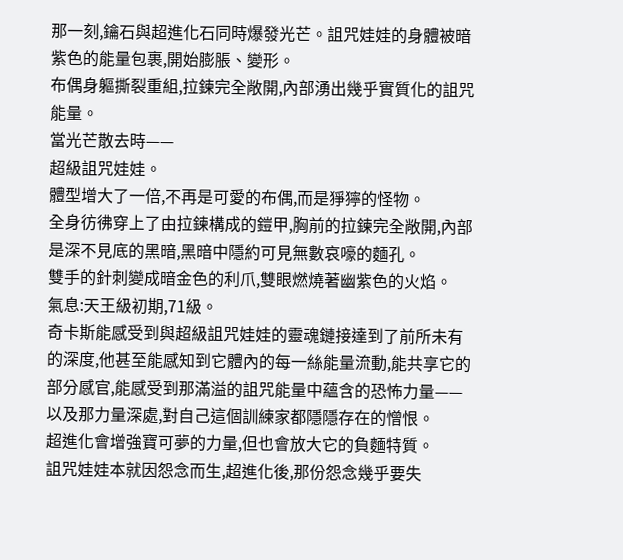那一刻,鑰石與超進化石同時爆發光芒。詛咒娃娃的身體被暗紫色的能量包裹,開始膨脹、變形。
布偶身軀撕裂重組,拉鍊完全敞開,內部湧出幾乎實質化的詛咒能量。
當光芒散去時——
超級詛咒娃娃。
體型增大了一倍,不再是可愛的布偶,而是猙獰的怪物。
全身彷彿穿上了由拉鍊構成的鎧甲,胸前的拉鍊完全敞開,內部是深不見底的黑暗,黑暗中隱約可見無數哀嚎的麵孔。
雙手的針刺變成暗金色的利爪,雙眼燃燒著幽紫色的火焰。
氣息:天王級初期,71級。
奇卡斯能感受到與超級詛咒娃娃的靈魂鏈接達到了前所未有的深度,他甚至能感知到它體內的每一絲能量流動,能共享它的部分感官,能感受到那滿溢的詛咒能量中蘊含的恐怖力量——以及那力量深處,對自己這個訓練家都隱隱存在的憎恨。
超進化會增強寶可夢的力量,但也會放大它的負麵特質。
詛咒娃娃本就因怨念而生,超進化後,那份怨念幾乎要失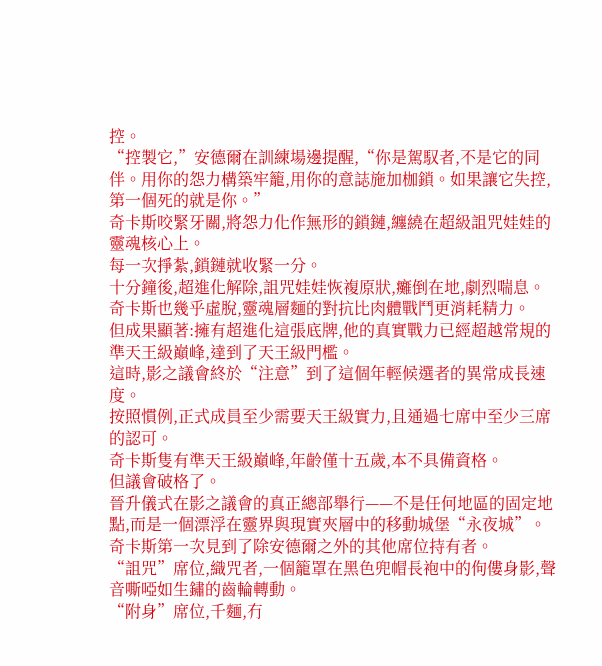控。
“控製它,”安德爾在訓練場邊提醒,“你是駕馭者,不是它的同伴。用你的怨力構築牢籠,用你的意誌施加枷鎖。如果讓它失控,第一個死的就是你。”
奇卡斯咬緊牙關,將怨力化作無形的鎖鏈,纏繞在超級詛咒娃娃的靈魂核心上。
每一次掙紮,鎖鏈就收緊一分。
十分鐘後,超進化解除,詛咒娃娃恢複原狀,癱倒在地,劇烈喘息。
奇卡斯也幾乎虛脫,靈魂層麵的對抗比肉體戰鬥更消耗精力。
但成果顯著:擁有超進化這張底牌,他的真實戰力已經超越常規的準天王級巔峰,達到了天王級門檻。
這時,影之議會終於“注意”到了這個年輕候選者的異常成長速度。
按照慣例,正式成員至少需要天王級實力,且通過七席中至少三席的認可。
奇卡斯隻有準天王級巔峰,年齡僅十五歲,本不具備資格。
但議會破格了。
晉升儀式在影之議會的真正總部舉行——不是任何地區的固定地點,而是一個漂浮在靈界與現實夾層中的移動城堡“永夜城”。
奇卡斯第一次見到了除安德爾之外的其他席位持有者。
“詛咒”席位,織咒者,一個籠罩在黑色兜帽長袍中的佝僂身影,聲音嘶啞如生鏽的齒輪轉動。
“附身”席位,千麵,冇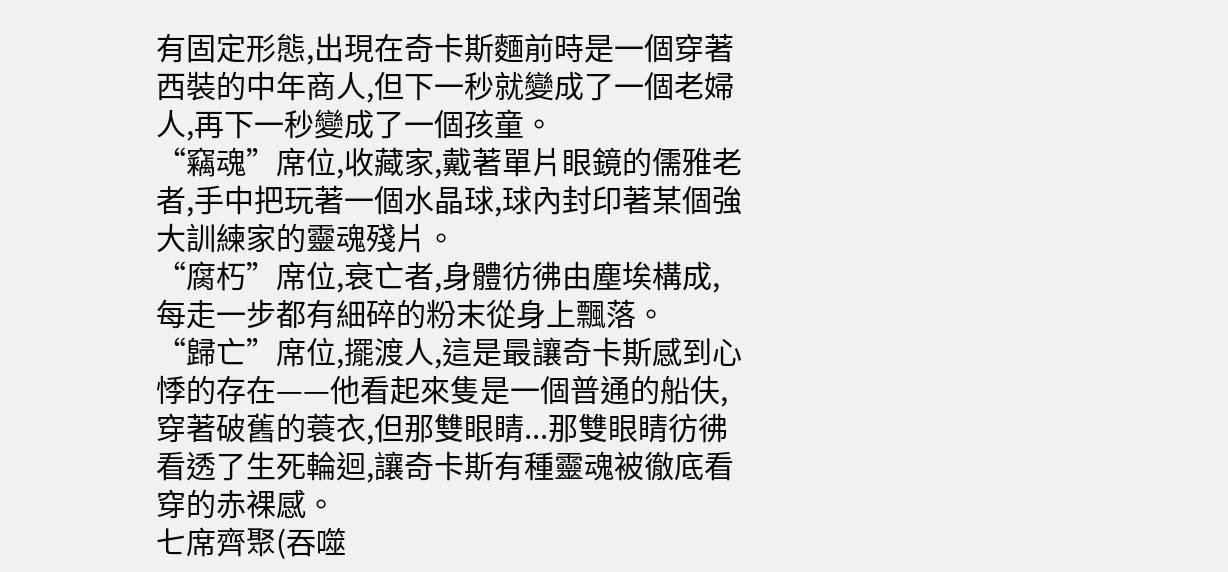有固定形態,出現在奇卡斯麵前時是一個穿著西裝的中年商人,但下一秒就變成了一個老婦人,再下一秒變成了一個孩童。
“竊魂”席位,收藏家,戴著單片眼鏡的儒雅老者,手中把玩著一個水晶球,球內封印著某個強大訓練家的靈魂殘片。
“腐朽”席位,衰亡者,身體彷彿由塵埃構成,每走一步都有細碎的粉末從身上飄落。
“歸亡”席位,擺渡人,這是最讓奇卡斯感到心悸的存在——他看起來隻是一個普通的船伕,穿著破舊的蓑衣,但那雙眼睛...那雙眼睛彷彿看透了生死輪迴,讓奇卡斯有種靈魂被徹底看穿的赤裸感。
七席齊聚(吞噬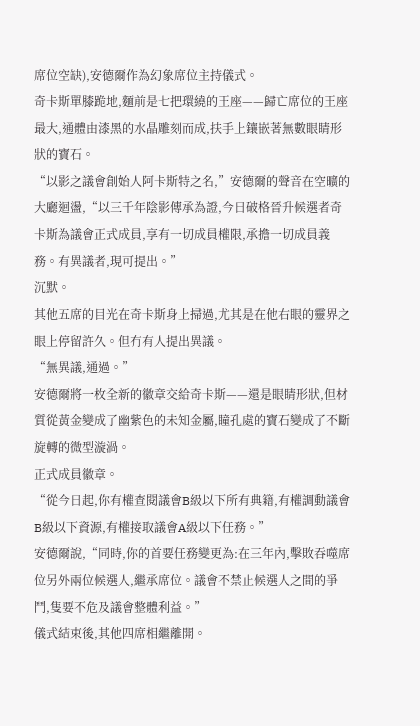席位空缺),安德爾作為幻象席位主持儀式。
奇卡斯單膝跪地,麵前是七把環繞的王座——歸亡席位的王座最大,通體由漆黑的水晶雕刻而成,扶手上鑲嵌著無數眼睛形狀的寶石。
“以影之議會創始人阿卡斯特之名,”安德爾的聲音在空曠的大廳迴盪,“以三千年陰影傳承為證,今日破格晉升候選者奇卡斯為議會正式成員,享有一切成員權限,承擔一切成員義務。有異議者,現可提出。”
沉默。
其他五席的目光在奇卡斯身上掃過,尤其是在他右眼的靈界之眼上停留許久。但冇有人提出異議。
“無異議,通過。”
安德爾將一枚全新的徽章交給奇卡斯——還是眼睛形狀,但材質從黃金變成了幽紫色的未知金屬,瞳孔處的寶石變成了不斷旋轉的微型漩渦。
正式成員徽章。
“從今日起,你有權查閱議會B級以下所有典籍,有權調動議會B級以下資源,有權接取議會A級以下任務。”
安德爾說,“同時,你的首要任務變更為:在三年內,擊敗吞噬席位另外兩位候選人,繼承席位。議會不禁止候選人之間的爭鬥,隻要不危及議會整體利益。”
儀式結束後,其他四席相繼離開。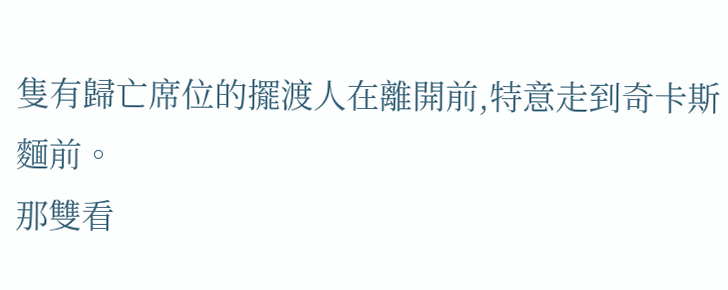隻有歸亡席位的擺渡人在離開前,特意走到奇卡斯麵前。
那雙看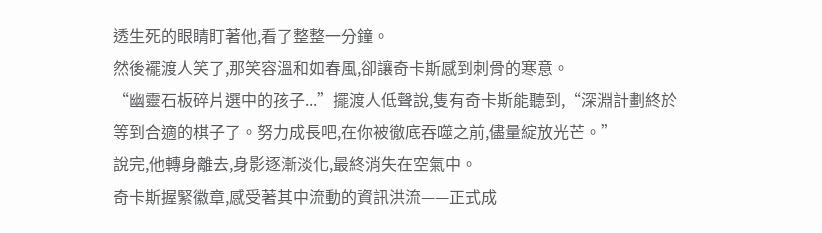透生死的眼睛盯著他,看了整整一分鐘。
然後襬渡人笑了,那笑容溫和如春風,卻讓奇卡斯感到刺骨的寒意。
“幽靈石板碎片選中的孩子...”擺渡人低聲說,隻有奇卡斯能聽到,“深淵計劃終於等到合適的棋子了。努力成長吧,在你被徹底吞噬之前,儘量綻放光芒。”
說完,他轉身離去,身影逐漸淡化,最終消失在空氣中。
奇卡斯握緊徽章,感受著其中流動的資訊洪流——正式成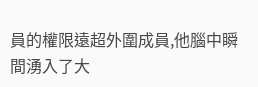員的權限遠超外圍成員,他腦中瞬間湧入了大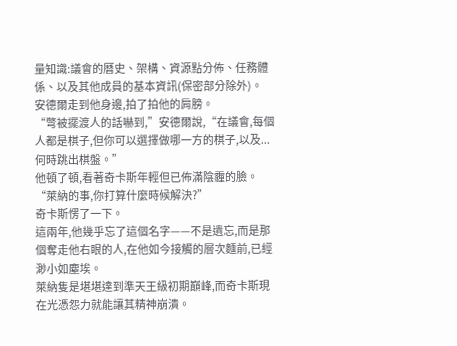量知識:議會的曆史、架構、資源點分佈、任務體係、以及其他成員的基本資訊(保密部分除外)。
安德爾走到他身邊,拍了拍他的肩膀。
“彆被擺渡人的話嚇到,”安德爾說,“在議會,每個人都是棋子,但你可以選擇做哪一方的棋子,以及...何時跳出棋盤。”
他頓了頓,看著奇卡斯年輕但已佈滿陰霾的臉。
“萊納的事,你打算什麼時候解決?”
奇卡斯愣了一下。
這兩年,他幾乎忘了這個名字——不是遺忘,而是那個奪走他右眼的人,在他如今接觸的層次麵前,已經渺小如塵埃。
萊納隻是堪堪達到準天王級初期巔峰,而奇卡斯現在光憑怨力就能讓其精神崩潰。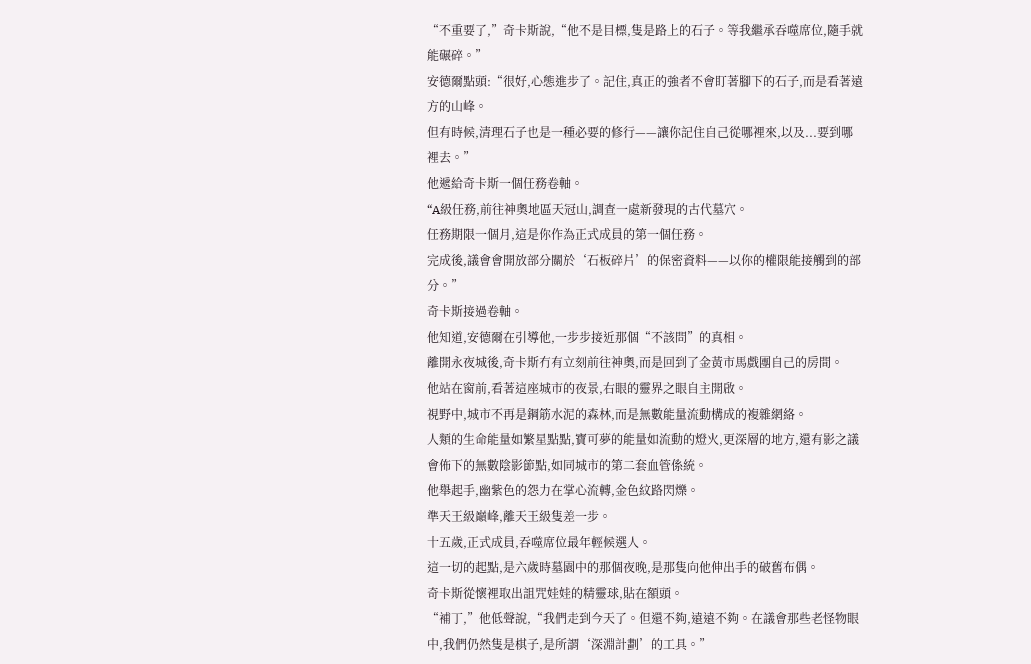“不重要了,”奇卡斯說,“他不是目標,隻是路上的石子。等我繼承吞噬席位,隨手就能碾碎。”
安德爾點頭:“很好,心態進步了。記住,真正的強者不會盯著腳下的石子,而是看著遠方的山峰。
但有時候,清理石子也是一種必要的修行——讓你記住自己從哪裡來,以及...要到哪裡去。”
他遞給奇卡斯一個任務卷軸。
“A級任務,前往神奧地區天冠山,調查一處新發現的古代墓穴。
任務期限一個月,這是你作為正式成員的第一個任務。
完成後,議會會開放部分關於‘石板碎片’的保密資料——以你的權限能接觸到的部分。”
奇卡斯接過卷軸。
他知道,安德爾在引導他,一步步接近那個“不該問”的真相。
離開永夜城後,奇卡斯冇有立刻前往神奧,而是回到了金黃市馬戲團自己的房間。
他站在窗前,看著這座城市的夜景,右眼的靈界之眼自主開啟。
視野中,城市不再是鋼筋水泥的森林,而是無數能量流動構成的複雜網絡。
人類的生命能量如繁星點點,寶可夢的能量如流動的燈火,更深層的地方,還有影之議會佈下的無數陰影節點,如同城市的第二套血管係統。
他舉起手,幽紫色的怨力在掌心流轉,金色紋路閃爍。
準天王級巔峰,離天王級隻差一步。
十五歲,正式成員,吞噬席位最年輕候選人。
這一切的起點,是六歲時墓園中的那個夜晚,是那隻向他伸出手的破舊布偶。
奇卡斯從懷裡取出詛咒娃娃的精靈球,貼在額頭。
“補丁,”他低聲說,“我們走到今天了。但還不夠,遠遠不夠。在議會那些老怪物眼中,我們仍然隻是棋子,是所謂‘深淵計劃’的工具。”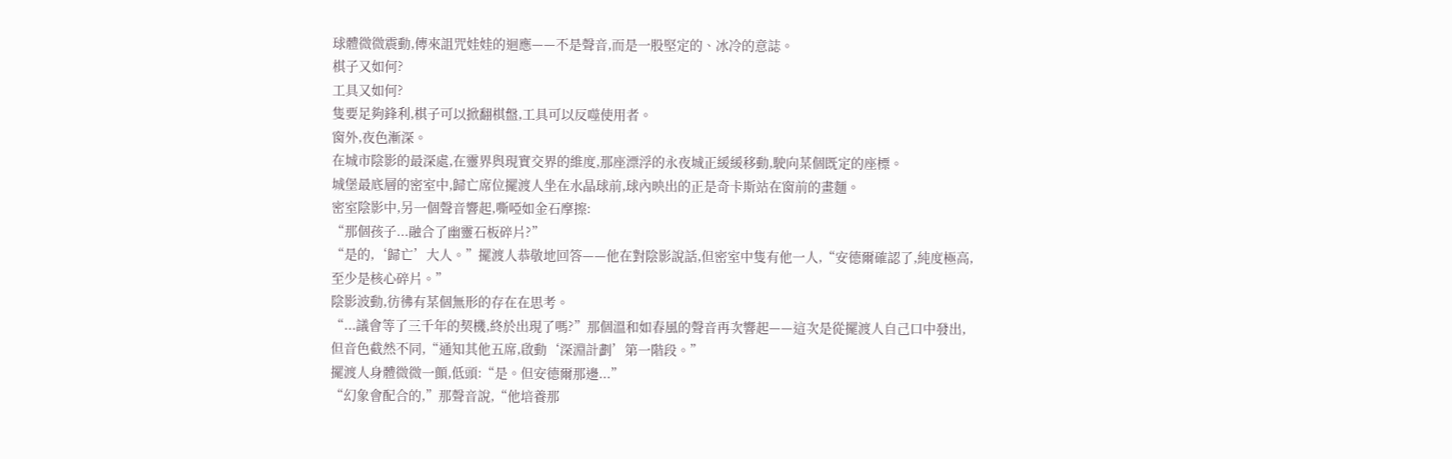球體微微震動,傳來詛咒娃娃的迴應——不是聲音,而是一股堅定的、冰冷的意誌。
棋子又如何?
工具又如何?
隻要足夠鋒利,棋子可以掀翻棋盤,工具可以反噬使用者。
窗外,夜色漸深。
在城市陰影的最深處,在靈界與現實交界的維度,那座漂浮的永夜城正緩緩移動,駛向某個既定的座標。
城堡最底層的密室中,歸亡席位擺渡人坐在水晶球前,球內映出的正是奇卡斯站在窗前的畫麵。
密室陰影中,另一個聲音響起,嘶啞如金石摩擦:
“那個孩子...融合了幽靈石板碎片?”
“是的,‘歸亡’大人。”擺渡人恭敬地回答——他在對陰影說話,但密室中隻有他一人,“安德爾確認了,純度極高,至少是核心碎片。”
陰影波動,彷彿有某個無形的存在在思考。
“...議會等了三千年的契機,終於出現了嗎?”那個溫和如春風的聲音再次響起——這次是從擺渡人自己口中發出,但音色截然不同,“通知其他五席,啟動‘深淵計劃’第一階段。”
擺渡人身體微微一顫,低頭:“是。但安德爾那邊...”
“幻象會配合的,”那聲音說,“他培養那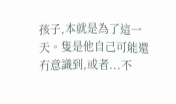孩子,本就是為了這一天。隻是他自己可能還冇意識到,或者...不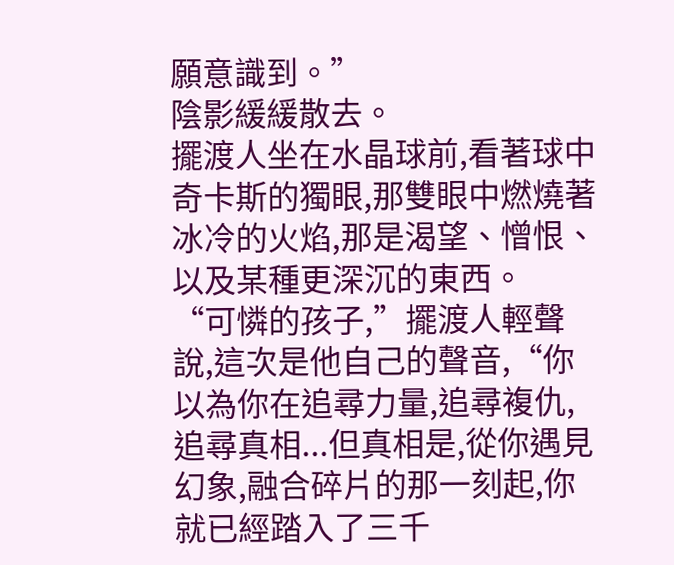願意識到。”
陰影緩緩散去。
擺渡人坐在水晶球前,看著球中奇卡斯的獨眼,那雙眼中燃燒著冰冷的火焰,那是渴望、憎恨、以及某種更深沉的東西。
“可憐的孩子,”擺渡人輕聲說,這次是他自己的聲音,“你以為你在追尋力量,追尋複仇,追尋真相...但真相是,從你遇見幻象,融合碎片的那一刻起,你就已經踏入了三千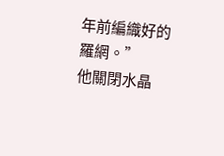年前編織好的羅網。”
他關閉水晶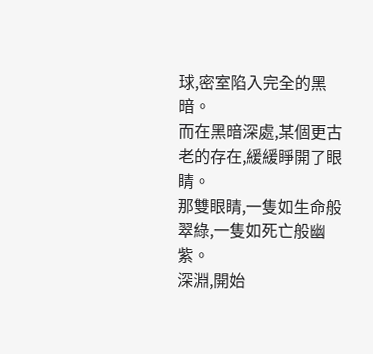球,密室陷入完全的黑暗。
而在黑暗深處,某個更古老的存在,緩緩睜開了眼睛。
那雙眼睛,一隻如生命般翠綠,一隻如死亡般幽紫。
深淵,開始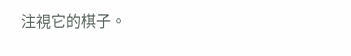注視它的棋子。